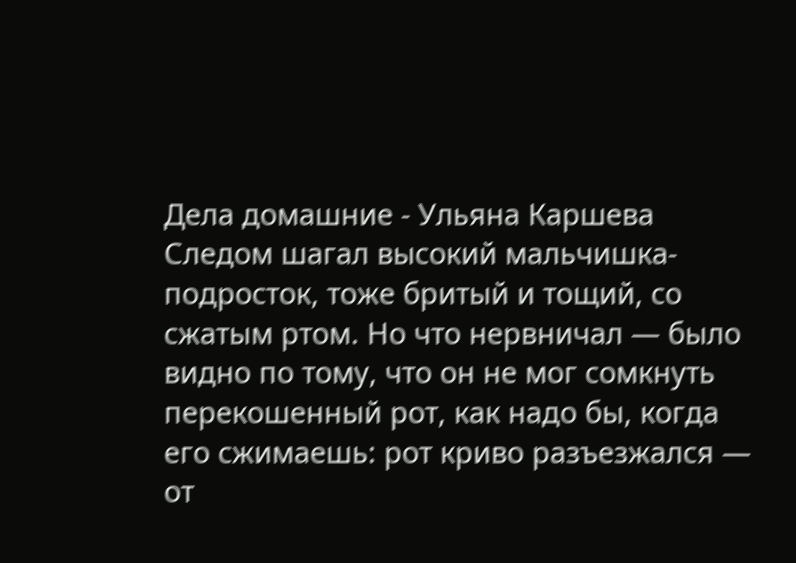Дела домашние - Ульяна Каршева
Следом шагал высокий мальчишка-подросток, тоже бритый и тощий, со сжатым ртом. Но что нервничал — было видно по тому, что он не мог сомкнуть перекошенный рот, как надо бы, когда его сжимаешь: рот криво разъезжался — от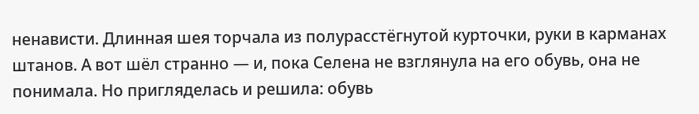ненависти. Длинная шея торчала из полурасстёгнутой курточки, руки в карманах штанов. А вот шёл странно — и, пока Селена не взглянула на его обувь, она не понимала. Но пригляделась и решила: обувь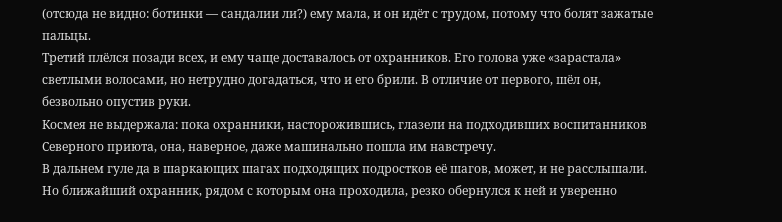(отсюда не видно: ботинки — сандалии ли?) ему мала, и он идёт с трудом, потому что болят зажатые пальцы.
Третий плёлся позади всех, и ему чаще доставалось от охранников. Его голова уже «зарастала» светлыми волосами, но нетрудно догадаться, что и его брили. В отличие от первого, шёл он, безвольно опустив руки.
Космея не выдержала: пока охранники, насторожившись, глазели на подходивших воспитанников Северного приюта, она, наверное, даже машинально пошла им навстречу.
В дальнем гуле да в шаркающих шагах подходящих подростков её шагов, может, и не расслышали. Но ближайший охранник, рядом с которым она проходила, резко обернулся к ней и уверенно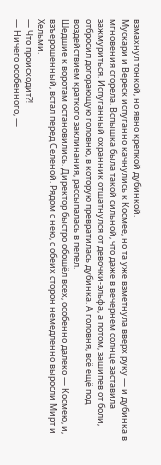взмахнул тонкой, но явно крепкой дубинкой.
Мускари и Вереск испуганно качнулись к Космее, но та уже взметнула вверх руку — и дубинка в мгновения сгорела. Вспышка была такой сильной, что даже в вечернем солнце заставила зажмуриться. Испуганный охранник отшатнулся от девочки-эльфа, а потом, зашипев от боли, отбросил догорающую головню, в которую превратилась дубинка. А головня, всё ещё под воздействием краткого заклинания, рассыпалась в пепел.
Шедшие к воротам остановились. Директор быстро обошёл всех, особенно далеко — Космею, и, взъерошенный, встал перед Селеной. Рядом с нею, с обеих сторон немедленно выросли Мирт и Хельми.
— Что происходит⁈
— Ничего особенного, —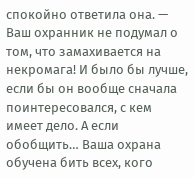спокойно ответила она. — Ваш охранник не подумал о том, что замахивается на некромага! И было бы лучше, если бы он вообще сначала поинтересовался, с кем имеет дело. А если обобщить… Ваша охрана обучена бить всех, кого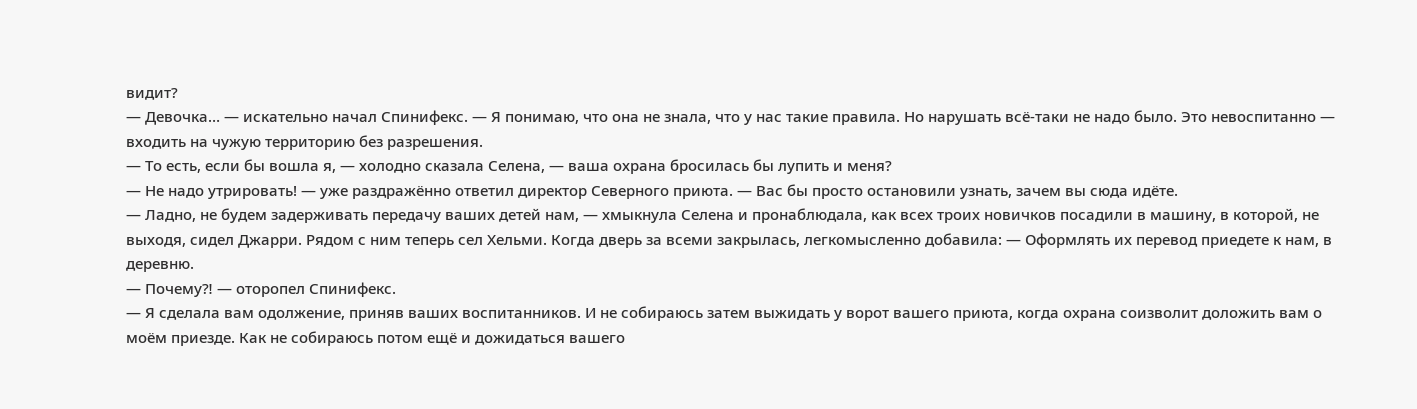видит?
— Девочка… — искательно начал Спинифекс. — Я понимаю, что она не знала, что у нас такие правила. Но нарушать всё-таки не надо было. Это невоспитанно — входить на чужую территорию без разрешения.
— То есть, если бы вошла я, — холодно сказала Селена, — ваша охрана бросилась бы лупить и меня?
— Не надо утрировать! — уже раздражённо ответил директор Северного приюта. — Вас бы просто остановили узнать, зачем вы сюда идёте.
— Ладно, не будем задерживать передачу ваших детей нам, — хмыкнула Селена и пронаблюдала, как всех троих новичков посадили в машину, в которой, не выходя, сидел Джарри. Рядом с ним теперь сел Хельми. Когда дверь за всеми закрылась, легкомысленно добавила: — Оформлять их перевод приедете к нам, в деревню.
— Почему⁈ — оторопел Спинифекс.
— Я сделала вам одолжение, приняв ваших воспитанников. И не собираюсь затем выжидать у ворот вашего приюта, когда охрана соизволит доложить вам о моём приезде. Как не собираюсь потом ещё и дожидаться вашего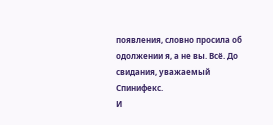появления, словно просила об одолжении я, а не вы. Всё. До свидания, уважаемый Спинифекс.
И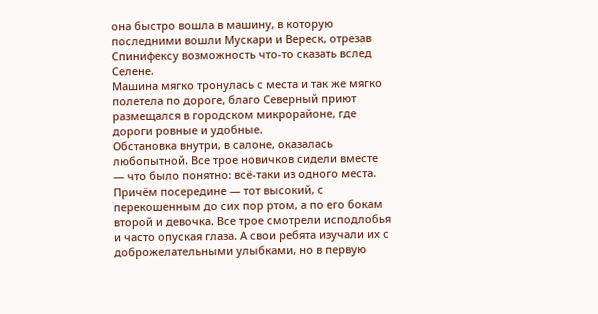она быстро вошла в машину, в которую последними вошли Мускари и Вереск, отрезав Спинифексу возможность что-то сказать вслед Селене.
Машина мягко тронулась с места и так же мягко полетела по дороге, благо Северный приют размещался в городском микрорайоне, где дороги ровные и удобные.
Обстановка внутри, в салоне, оказалась любопытной. Все трое новичков сидели вместе — что было понятно: всё-таки из одного места. Причём посередине — тот высокий, с перекошенным до сих пор ртом, а по его бокам второй и девочка. Все трое смотрели исподлобья и часто опуская глаза. А свои ребята изучали их с доброжелательными улыбками, но в первую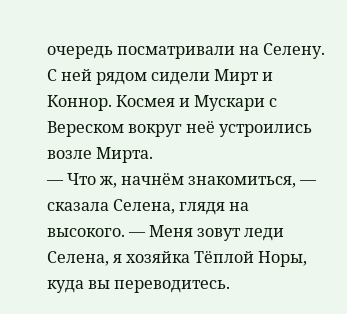очередь посматривали на Селену. С ней рядом сидели Мирт и Коннор. Космея и Мускари с Вереском вокруг неё устроились возле Мирта.
— Что ж, начнём знакомиться, — сказала Селена, глядя на высокого. — Меня зовут леди Селена, я хозяйка Тёплой Норы, куда вы переводитесь.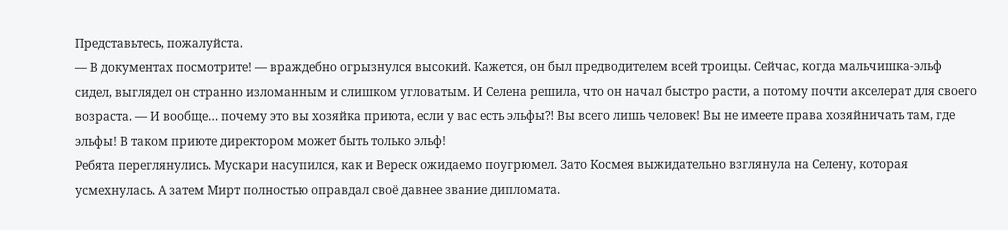Представьтесь, пожалуйста.
— В документах посмотрите! — враждебно огрызнулся высокий. Кажется, он был предводителем всей троицы. Сейчас, когда мальчишка-эльф сидел, выглядел он странно изломанным и слишком угловатым. И Селена решила, что он начал быстро расти, а потому почти акселерат для своего возраста. — И вообще… почему это вы хозяйка приюта, если у вас есть эльфы⁈ Вы всего лишь человек! Вы не имеете права хозяйничать там, где эльфы! В таком приюте директором может быть только эльф!
Ребята переглянулись. Мускари насупился, как и Вереск ожидаемо поугрюмел. Зато Космея выжидательно взглянула на Селену, которая усмехнулась. А затем Мирт полностью оправдал своё давнее звание дипломата.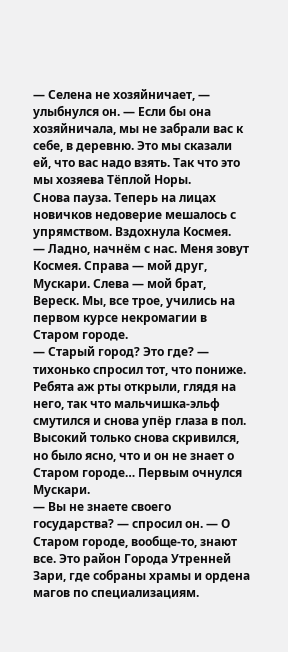— Селена не хозяйничает, — улыбнулся он. — Если бы она хозяйничала, мы не забрали вас к себе, в деревню. Это мы сказали ей, что вас надо взять. Так что это мы хозяева Тёплой Норы.
Снова пауза. Теперь на лицах новичков недоверие мешалось с упрямством. Вздохнула Космея.
— Ладно, начнём с нас. Меня зовут Космея. Справа — мой друг, Мускари. Слева — мой брат, Вереск. Мы, все трое, учились на первом курсе некромагии в Старом городе.
— Старый город? Это где? — тихонько спросил тот, что пониже.
Ребята аж рты открыли, глядя на него, так что мальчишка-эльф смутился и снова упёр глаза в пол. Высокий только снова скривился, но было ясно, что и он не знает о Старом городе… Первым очнулся Мускари.
— Вы не знаете своего государства? — спросил он. — О Старом городе, вообще-то, знают все. Это район Города Утренней Зари, где собраны храмы и ордена магов по специализациям.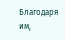Благодаря им,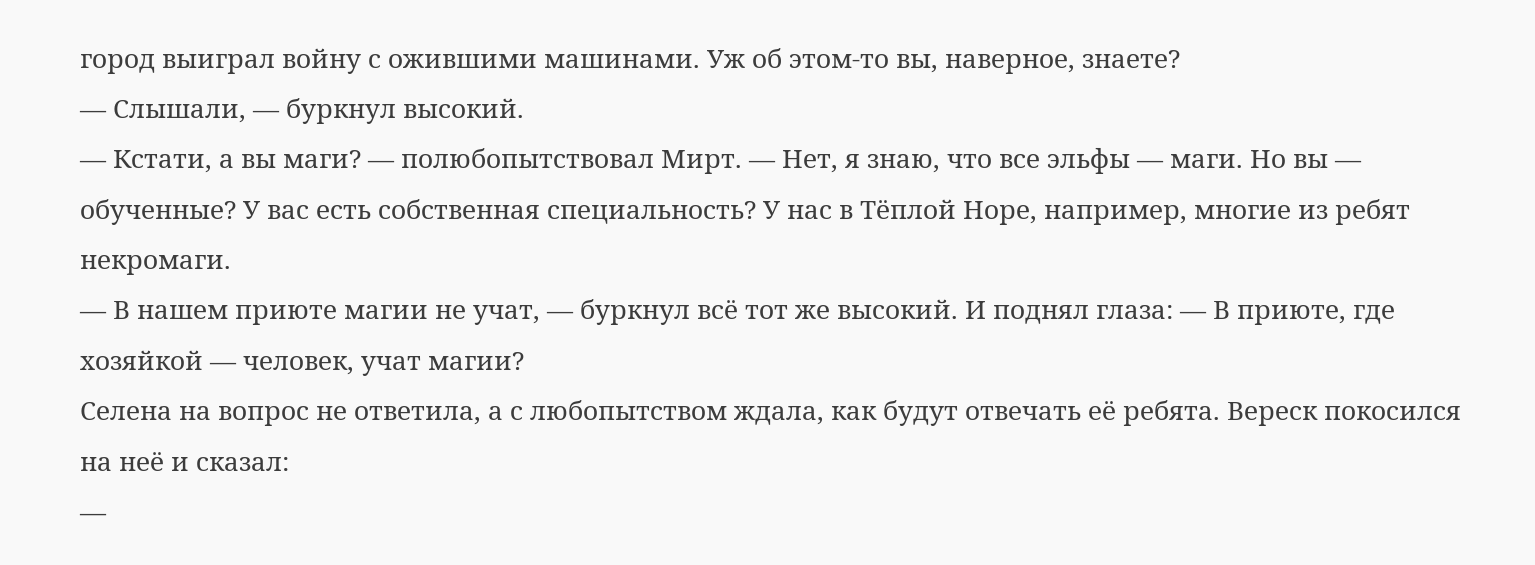город выиграл войну с ожившими машинами. Уж об этом-то вы, наверное, знаете?
— Слышали, — буркнул высокий.
— Кстати, а вы маги? — полюбопытствовал Мирт. — Нет, я знаю, что все эльфы — маги. Но вы — обученные? У вас есть собственная специальность? У нас в Тёплой Норе, например, многие из ребят некромаги.
— В нашем приюте магии не учат, — буркнул всё тот же высокий. И поднял глаза: — В приюте, где хозяйкой — человек, учат магии?
Селена на вопрос не ответила, а с любопытством ждала, как будут отвечать её ребята. Вереск покосился на неё и сказал:
—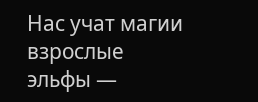Нас учат магии взрослые эльфы —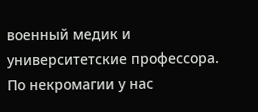военный медик и университетские профессора. По некромагии у нас